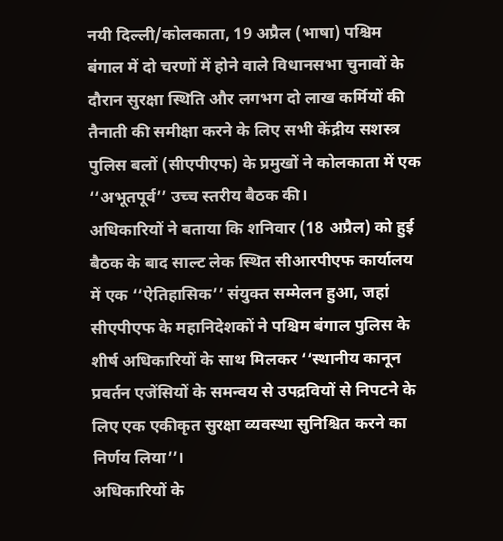नयी दिल्ली/कोलकाता, 19 अप्रैल (भाषा) पश्चिम बंगाल में दो चरणों में होने वाले विधानसभा चुनावों के दौरान सुरक्षा स्थिति और लगभग दो लाख कर्मियों की तैनाती की समीक्षा करने के लिए सभी केंद्रीय सशस्त्र पुलिस बलों (सीएपीएफ) के प्रमुखों ने कोलकाता में एक ‘‘अभूतपूर्व’’ उच्च स्तरीय बैठक की।
अधिकारियों ने बताया कि शनिवार (18 अप्रैल) को हुई बैठक के बाद साल्ट लेक स्थित सीआरपीएफ कार्यालय में एक ‘‘ऐतिहासिक’’ संयुक्त सम्मेलन हुआ, जहां सीएपीएफ के महानिदेशकों ने पश्चिम बंगाल पुलिस के शीर्ष अधिकारियों के साथ मिलकर ‘‘स्थानीय कानून प्रवर्तन एजेंसियों के समन्वय से उपद्रवियों से निपटने के लिए एक एकीकृत सुरक्षा व्यवस्था सुनिश्चित करने का निर्णय लिया’’।
अधिकारियों के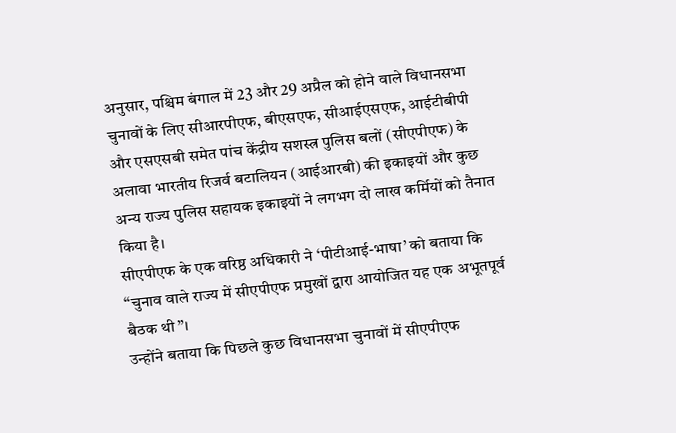अनुसार, पश्चिम बंगाल में 23 और 29 अप्रैल को होने वाले विधानसभा चुनावों के लिए सीआरपीएफ, बीएसएफ, सीआईएसएफ, आईटीबीपी और एसएसबी समेत पांच केंद्रीय सशस्त्र पुलिस बलों (सीएपीएफ) के अलावा भारतीय रिजर्व बटालियन (आईआरबी) की इकाइयों और कुछ अन्य राज्य पुलिस सहायक इकाइयों ने लगभग दो लाख कर्मियों को तैनात किया है।
सीएपीएफ के एक वरिष्ठ अधिकारी ने ‘पीटीआई-भाषा’ को बताया कि ‘‘चुनाव वाले राज्य में सीएपीएफ प्रमुखों द्वारा आयोजित यह एक अभूतपूर्व बैठक थी’’।
उन्होंने बताया कि पिछले कुछ विधानसभा चुनावों में सीएपीएफ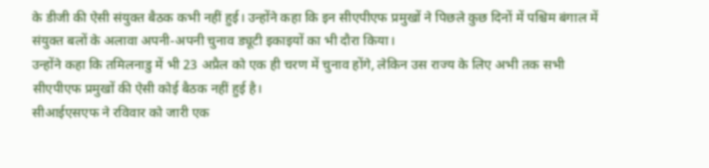के डीजी की ऐसी संयुक्त बैठक कभी नहीं हुई। उन्होंने कहा कि इन सीएपीएफ प्रमुखों ने पिछले कुछ दिनों में पश्चिम बंगाल में संयुक्त बलों के अलावा अपनी-अपनी चुनाव ड्यूटी इकाइयों का भी दौरा किया।
उन्होंने कहा कि तमिलनाडु में भी 23 अप्रैल को एक ही चरण में चुनाव होंगे, लेकिन उस राज्य के लिए अभी तक सभी सीएपीएफ प्रमुखों की ऐसी कोई बैठक नहीं हुई है।
सीआईएसएफ ने रविवार को जारी एक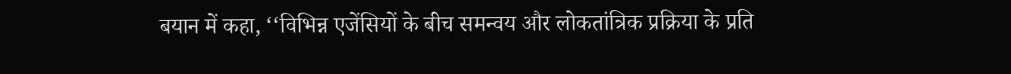बयान में कहा, ‘‘विभिन्न एजेंसियों के बीच समन्वय और लोकतांत्रिक प्रक्रिया के प्रति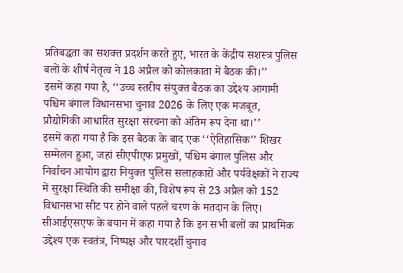प्रतिबद्धता का सशक्त प्रदर्शन करते हुए, भारत के केंद्रीय सशस्त्र पुलिस बलों के शीर्ष नेतृत्व ने 18 अप्रैल को कोलकाता में बैठक की।’’
इसमें कहा गया है, ‘‘उच्च स्तरीय संयुक्त बैठक का उद्देश्य आगामी पश्चिम बंगाल विधानसभा चुनाव 2026 के लिए एक मजबूत, प्रौद्योगिकी आधारित सुरक्षा संरचना को अंतिम रूप देना था।’’
इसमें कहा गया है कि इस बैठक के बाद एक ‘‘ऐतिहासिक’’ शिखर सम्मेलन हुआ, जहां सीएपीएफ प्रमुखों, पश्चिम बंगाल पुलिस और निर्वाचन आयोग द्वारा नियुक्त पुलिस सलाहकारों और पर्यवेक्षकों ने राज्य में सुरक्षा स्थिति की समीक्षा की, विशेष रूप से 23 अप्रैल को 152 विधानसभा सीट पर होने वाले पहले चरण के मतदान के लिए।
सीआईएसएफ के बयान में कहा गया है कि इन सभी बलों का प्राथमिक उद्देश्य एक स्वतंत्र, निष्पक्ष और पारदर्शी चुनाव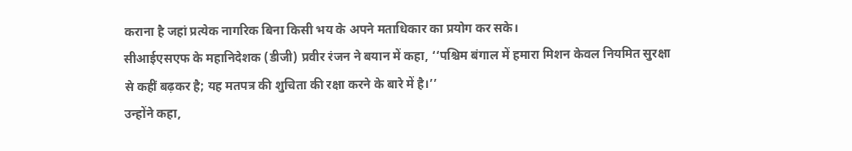कराना है जहां प्रत्येक नागरिक बिना किसी भय के अपने मताधिकार का प्रयोग कर सके।
सीआईएसएफ के महानिदेशक (डीजी) प्रवीर रंजन ने बयान में कहा, ‘‘पश्चिम बंगाल में हमारा मिशन केवल नियमित सुरक्षा से कहीं बढ़कर है; यह मतपत्र की शुचिता की रक्षा करने के बारे में है।’’
उन्होंने कहा,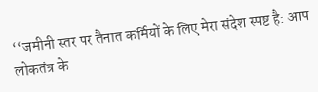‘‘जमीनी स्तर पर तैनात कर्मियों के लिए मेरा संदेश स्पष्ट है: आप लोकतंत्र के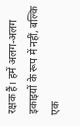रक्षक हैं। हमें अलग-अलग इकाइयों के रूप में नहीं, बल्कि एक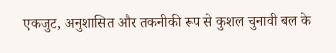एकजुट, अनुशासित और तकनीकी रूप से कुशल चुनावी बल के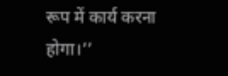रूप में कार्य करना होगा।’’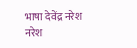भाषा देवेंद्र नरेश
नरेश